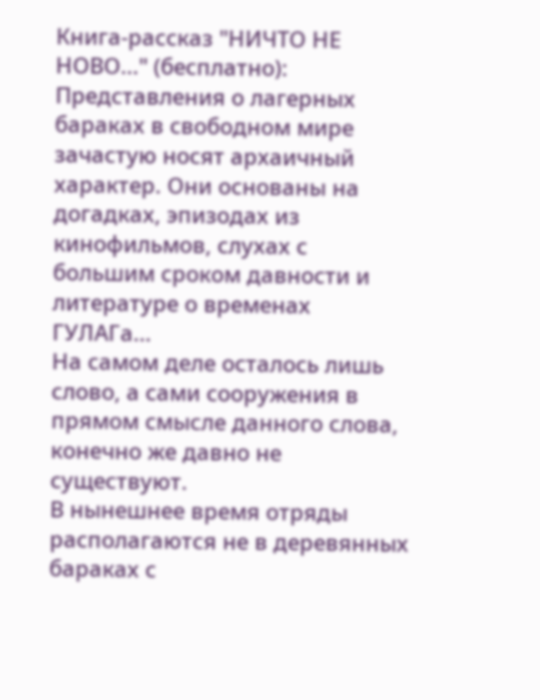Книга-рассказ "НИЧТО НЕ НОВО..." (бесплатно):
Представления о лагерных бараках в свободном мире зачастую носят архаичный характер. Они основаны на догадках, эпизодах из кинофильмов, слухах с большим сроком давности и литературе о временах ГУЛАГа...
На самом деле осталось лишь слово, а сами сооружения в прямом смысле данного слова, конечно же давно не существуют.
В нынешнее время отряды располагаются не в деревянных бараках с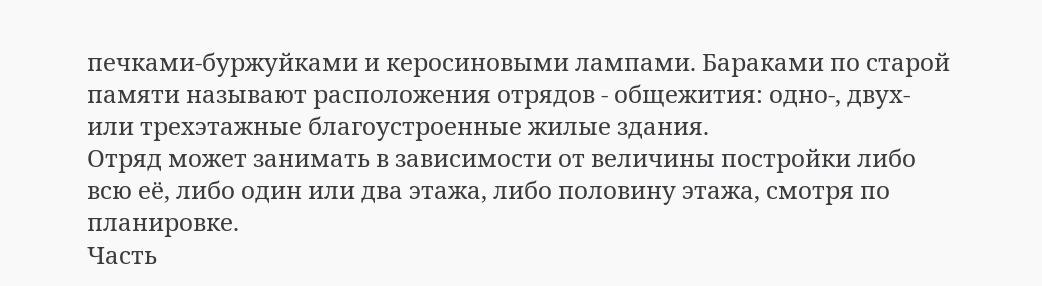печками-буржуйками и керосиновыми лампами. Бараками по старой памяти называют расположения отрядов - общежития: одно-, двух- или трехэтажные благоустроенные жилые здания.
Отряд может занимать в зависимости от величины постройки либо всю её, либо один или два этажа, либо половину этажа, смотря по планировке.
Часть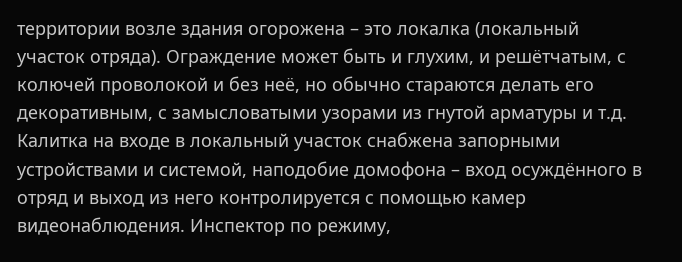территории возле здания огорожена – это локалка (локальный участок отряда). Ограждение может быть и глухим, и решётчатым, с колючей проволокой и без неё, но обычно стараются делать его декоративным, с замысловатыми узорами из гнутой арматуры и т.д.
Калитка на входе в локальный участок снабжена запорными устройствами и системой, наподобие домофона – вход осуждённого в отряд и выход из него контролируется с помощью камер видеонаблюдения. Инспектор по режиму,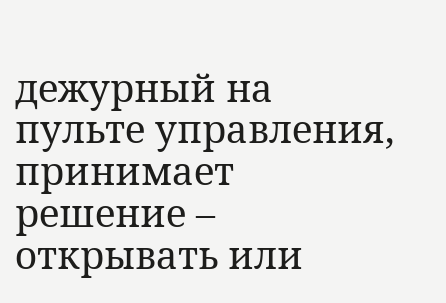дежурный на пульте управления, принимает решение – открывать или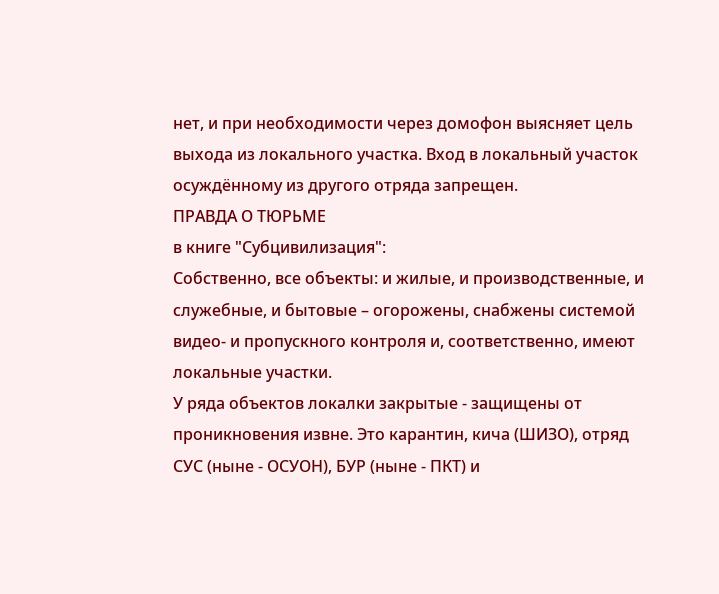нет, и при необходимости через домофон выясняет цель выхода из локального участка. Вход в локальный участок осуждённому из другого отряда запрещен.
ПРАВДА О ТЮРЬМЕ
в книге "Субцивилизация":
Собственно, все объекты: и жилые, и производственные, и служебные, и бытовые – огорожены, снабжены системой видео- и пропускного контроля и, соответственно, имеют локальные участки.
У ряда объектов локалки закрытые - защищены от проникновения извне. Это карантин, кича (ШИЗО), отряд СУС (ныне - ОСУОН), БУР (ныне - ПКТ) и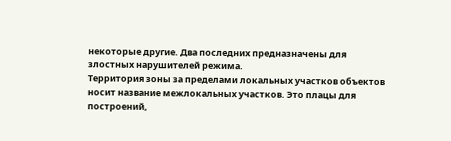некоторые другие. Два последних предназначены для злостных нарушителей режима.
Территория зоны за пределами локальных участков объектов носит название межлокальных участков. Это плацы для построений,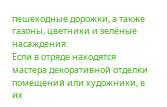пешеходные дорожки, а также газоны, цветники и зелёные насаждения.
Если в отряде находятся мастера декоративной отделки помещений или художники, в их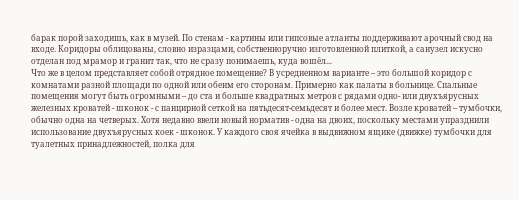барак порой заходишь, как в музей. По стенам - картины или гипсовые атланты поддерживают арочный свод на входе. Коридоры облицованы, словно изразцами, собственноручно изготовленной плиткой, а санузел искусно отделан под мрамор и гранит так, что не сразу понимаешь, куда вошёл...
Что же в целом представляет собой отрядное помещение? В усредненном варианте – это большой коридор с комнатами разной площади по одной или обеим его сторонам. Примерно как палаты в больнице. Спальные помещения могут быть огромными – до ста и больше квадратных метров с рядами одно- или двухъярусных железных кроватей - шконок - с панцирной сеткой на пятьдесят-семьдесят и более мест. Возле кроватей – тумбочки, обычно одна на четверых. Хотя недавно ввели новый норматив - одна на двоих, поскольку местами упразднили использование двухъярусных коек - шконок. У каждого своя ячейка в выдвижном ящике (движке) тумбочки для туалетных принадлежностей, полка для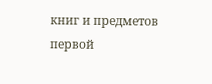книг и предметов первой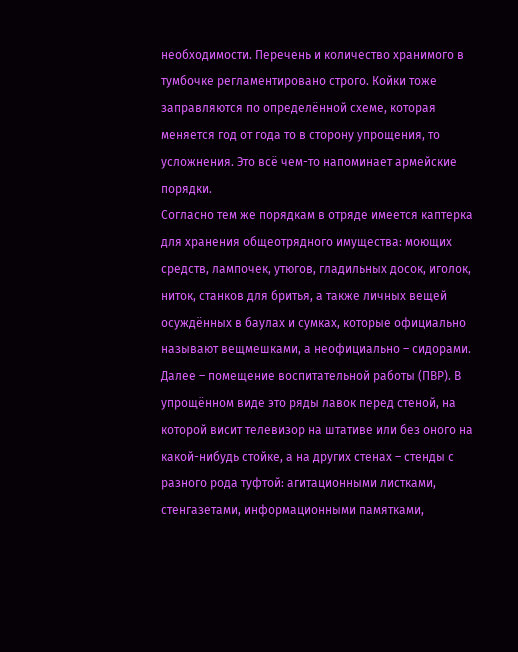необходимости. Перечень и количество хранимого в тумбочке регламентировано строго. Койки тоже заправляются по определённой схеме, которая меняется год от года то в сторону упрощения, то усложнения. Это всё чем-то напоминает армейские порядки.
Согласно тем же порядкам в отряде имеется каптерка для хранения общеотрядного имущества: моющих средств, лампочек, утюгов, гладильных досок, иголок, ниток, станков для бритья, а также личных вещей осуждённых в баулах и сумках, которые официально называют вещмешками, а неофициально – сидорами.
Далее – помещение воспитательной работы (ПВР). В упрощённом виде это ряды лавок перед стеной, на которой висит телевизор на штативе или без оного на какой-нибудь стойке, а на других стенах – стенды с разного рода туфтой: агитационными листками, стенгазетами, информационными памятками,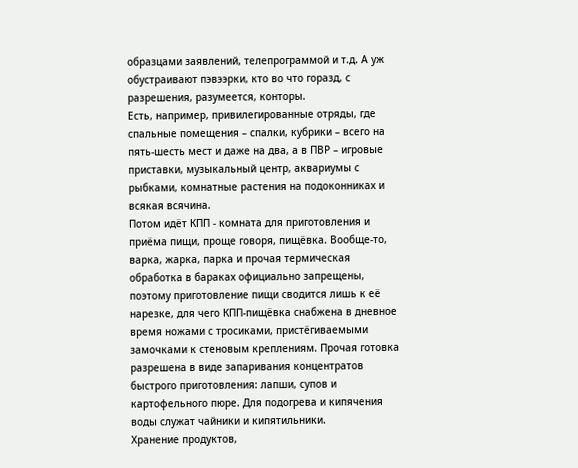образцами заявлений, телепрограммой и т.д. А уж обустраивают пэвээрки, кто во что горазд, с разрешения, разумеется, конторы.
Есть, например, привилегированные отряды, где спальные помещения – спалки, кубрики – всего на пять-шесть мест и даже на два, а в ПВР – игровые приставки, музыкальный центр, аквариумы с рыбками, комнатные растения на подоконниках и всякая всячина.
Потом идёт КПП - комната для приготовления и приёма пищи, проще говоря, пищёвка. Вообще-то, варка, жарка, парка и прочая термическая обработка в бараках официально запрещены, поэтому приготовление пищи сводится лишь к её нарезке, для чего КПП-пищёвка снабжена в дневное время ножами с тросиками, пристёгиваемыми замочками к стеновым креплениям. Прочая готовка разрешена в виде запаривания концентратов быстрого приготовления: лапши, супов и картофельного пюре. Для подогрева и кипячения воды служат чайники и кипятильники.
Хранение продуктов,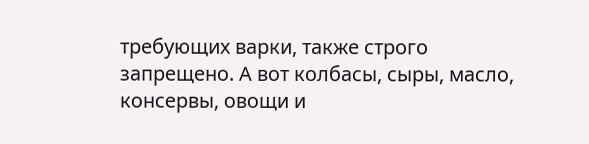требующих варки, также строго запрещено. А вот колбасы, сыры, масло, консервы, овощи и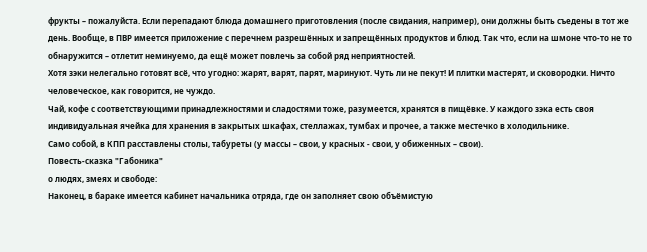фрукты – пожалуйста. Если перепадают блюда домашнего приготовления (после свидания, например), они должны быть съедены в тот же день. Вообще, в ПВР имеется приложение с перечнем разрешённых и запрещённых продуктов и блюд. Так что, если на шмоне что-то не то обнаружится – отлетит неминуемо, да ещё может повлечь за собой ряд неприятностей.
Хотя зэки нелегально готовят всё, что угодно: жарят, варят, парят, маринуют. Чуть ли не пекут! И плитки мастерят, и сковородки. Ничто человеческое, как говорится, не чуждо.
Чай, кофе с соответствующими принадлежностями и сладостями тоже, разумеется, хранятся в пищёвке. У каждого зэка есть своя индивидуальная ячейка для хранения в закрытых шкафах, стеллажах, тумбах и прочее, а также местечко в холодильнике.
Само собой, в КПП расставлены столы, табуреты (у массы – свои, у красных - свои, у обиженных – свои).
Повесть-сказка "Габоника"
о людях, змеях и свободе:
Наконец, в бараке имеется кабинет начальника отряда, где он заполняет свою объёмистую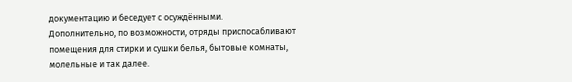документацию и беседует с осуждёнными.
Дополнительно, по возможности, отряды приспосабливают помещения для стирки и сушки белья, бытовые комнаты, молельные и так далее.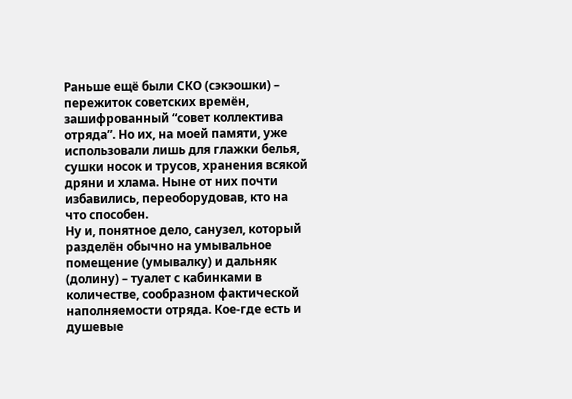Раньше ещё были СКО (сэкэошки) – пережиток советских времён, зашифрованный “совет коллектива отряда”. Но их, на моей памяти, уже использовали лишь для глажки белья, сушки носок и трусов, хранения всякой дряни и хлама. Ныне от них почти избавились, переоборудовав, кто на что способен.
Ну и, понятное дело, санузел, который разделён обычно на умывальное помещение (умывалку) и дальняк (долину) – туалет с кабинками в количестве, сообразном фактической наполняемости отряда. Кое-где есть и душевые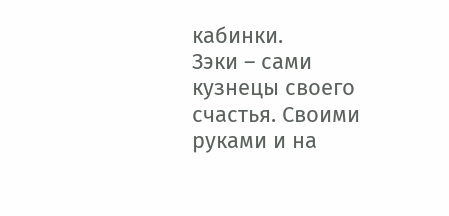кабинки.
Зэки – сами кузнецы своего счастья. Своими руками и на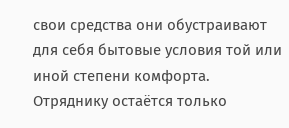свои средства они обустраивают для себя бытовые условия той или иной степени комфорта.
Отряднику остаётся только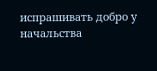испрашивать добро у начальства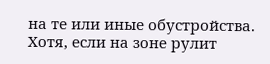на те или иные обустройства. Хотя, если на зоне рулит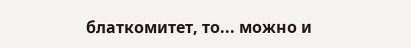блаткомитет, то... можно и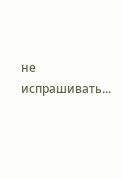не испрашивать...